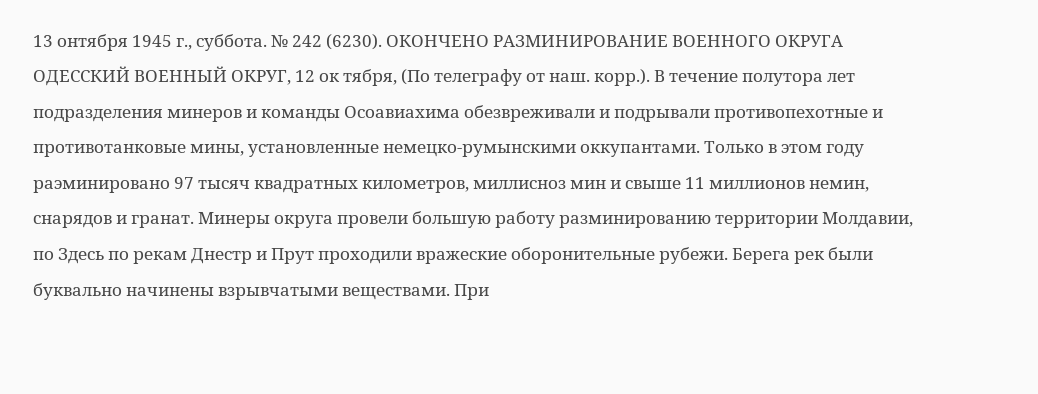13 онтября 1945 г., суббота. № 242 (6230). ОКОНЧЕНО РАЗМИНИРОВАНИЕ ВОЕННОГО ОКРУГА ОДЕССКИЙ ВОЕННЫЙ ОКРУГ, 12 ок тября, (По телеграфу от наш. корр.). В течение полутора лет подразделения минеров и команды Осоавиахима обезвреживали и подрывали противопехотные и противотанковые мины, установленные немецко-румынскими оккупантами. Только в этом году раэминировано 97 тысяч квадратных километров, миллисноз мин и свыше 11 миллионов немин, снарядов и гранат. Минеры округа провели большую работу разминированию территории Молдавии, по Здесь по рекам Днестр и Прут проходили вражеские оборонительные рубежи. Берега рек были буквально начинены взрывчатыми веществами. При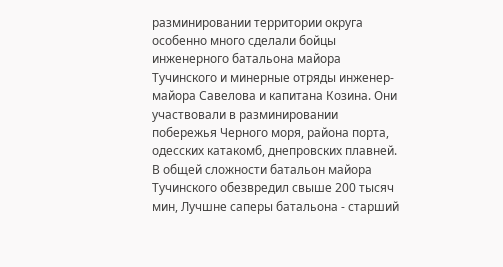разминировании территории округа особенно много сделали бойцы инженерного батальона майора Тучинского и минерные отряды инженер-майора Савелова и капитана Козина. Они участвовали в разминировании побережья Черного моря, района порта, одесских катакомб, днепровских плавней. В общей сложности батальон майора Тучинского обезвредил свыше 200 тысяч мин, Лучшне саперы батальона - старший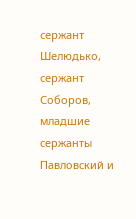сержант Шелюдько, сержант Соборов, младшие сержанты Павловский и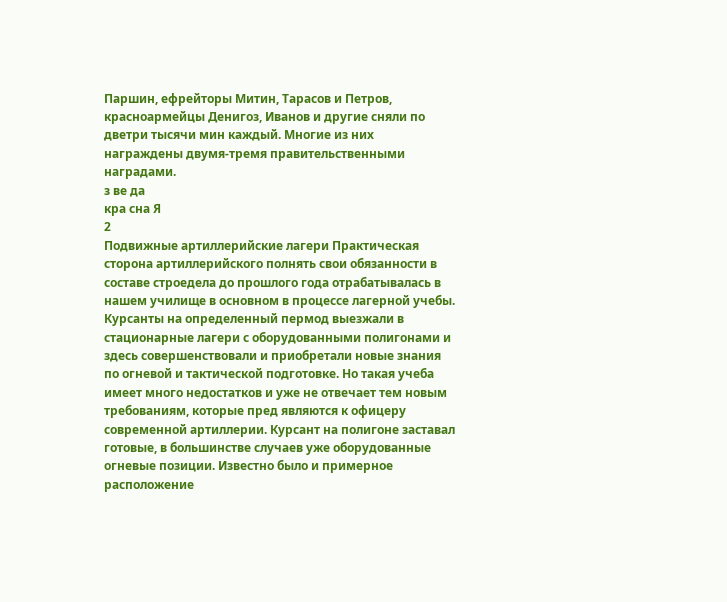Паршин, ефрейторы Митин, Тарасов и Петров, красноармейцы Денигоз, Иванов и другие сняли по дветри тысячи мин каждый. Многие из них награждены двумя-тремя правительственными наградами.
з ве да
кра сна Я
2
Подвижные артиллерийские лагери Практическая сторона артиллерийского полнять свои обязанности в составе строедела до прошлого года отрабатывалась в нашем училище в основном в процессе лагерной учебы. Курсанты на определенный пермод выезжали в стационарные лагери с оборудованными полигонами и здесь совершенствовали и приобретали новые знания по огневой и тактической подготовке. Но такая учеба имеет много недостатков и уже не отвечает тем новым требованиям, которые пред являются к офицеру современной артиллерии. Курсант на полигоне заставал готовые, в большинстве случаев уже оборудованные огневые позиции. Известно было и примерное расположение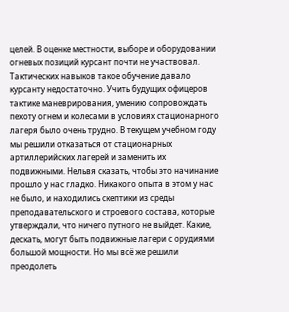целей. В оценке местности, выборе и оборудовании огневых позиций курсант почти не участвовал. Тактических навыков такое обучение давало курсанту недостаточно. Учить будущих офицеров тактике маневрирования, умению сопровождать пехоту огнем и колесами в условиях стационарного лагеря было очень трудно. В текущем учебном году мы решили отказаться от стационарных артиллерийских лагерей и заменить их подвижными. Нельвя сказать, чтобы это начинание прошло у нас гладко. Никакого опыта в этом у нас не было, и находились скептики из среды преподавательского и строевого состава, которые утверждали, что ничего путного не выйдет. Какие, дескать, могут быть подвижные лагери с орудиями большой мощности. Но мы всё же решили преодолеть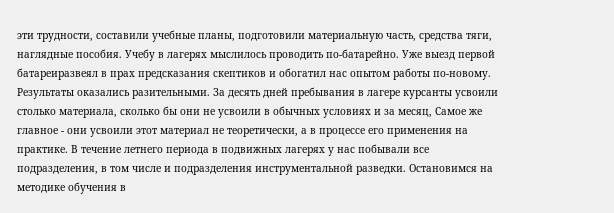эти трудности, составили учебные планы, подготовили материальную часть, средства тяги, наглядные пособия. Учебу в лагерях мыслилось проводить по-батарейно. Уже выезд первой батареиразвеял в прах предсказания скептиков и обогатил нас опытом работы по-новому. Результаты оказались разительными. За десять дней пребывания в лагере курсанты усвоили столько материала, сколько бы они не усвоили в обычных условиях и за месяц, Самое же главное - они усвоили этот материал не теоретически, а в процессе его применения на практике. В течение летнего периода в подвижных лагерях у нас побывали все подразделения, в том числе и подразделения инструментальной разведки. Остановимся на методике обучения в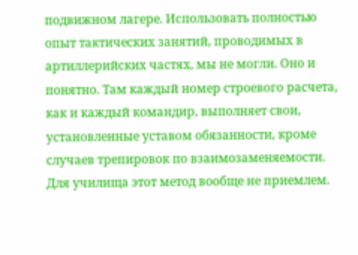подвижном лагере. Использовать полностью опыт тактических занятий, проводимых в артиллерийских частях, мы не могли. Оно и понятно. Там каждый номер строевого расчета, как и каждый командир, выполняет свои, установленные уставом обязанности, кроме случаев трепировок по взаимозаменяемости. Для училища этот метод вообще не приемлем.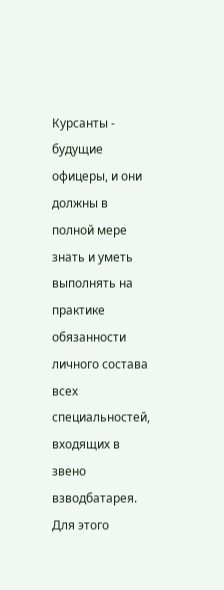Курсанты - будущие офицеры, и они должны в полной мере знать и уметь выполнять на практике обязанности личного состава всех специальностей, входящих в звено взводбатарея. Для этого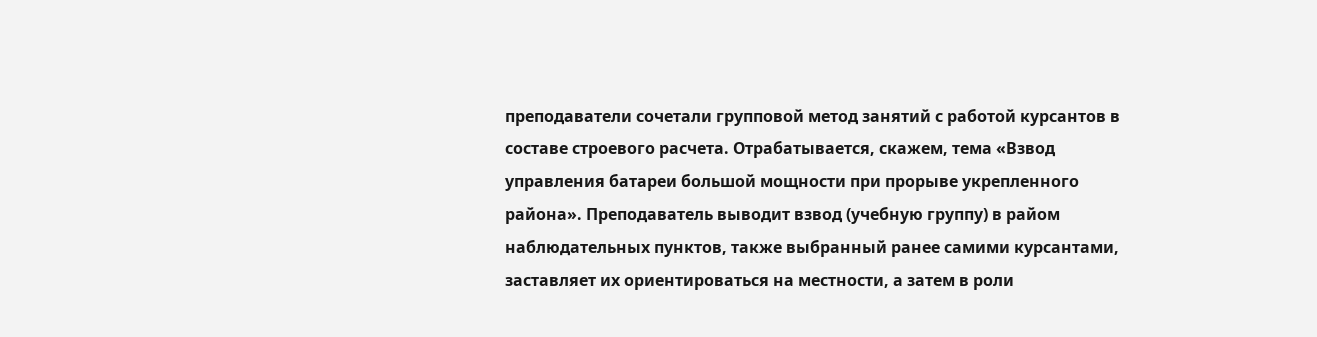преподаватели сочетали групповой метод занятий с работой курсантов в составе строевого расчета. Отрабатывается, скажем, тема «Взвод управления батареи большой мощности при прорыве укрепленного района». Преподаватель выводит взвод (учебную группу) в райом наблюдательных пунктов, также выбранный ранее самими курсантами, заставляет их ориентироваться на местности, а затем в роли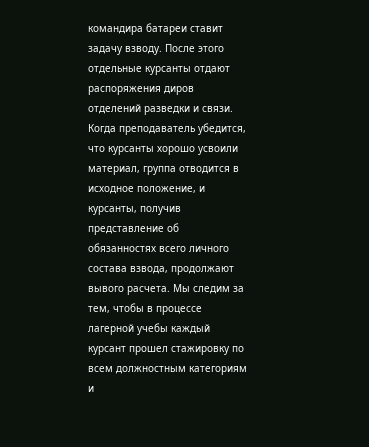командира батареи ставит задачу взводу. После этого отдельные курсанты отдают распоряжения диров отделений разведки и связи. Когда преподаватель убедится, что курсанты хорошо усвоили материал, группа отводится в исходное положение, и курсанты, получив представление об обязанностях всего личного состава взвода, продолжают вывого расчета. Мы следим за тем, чтобы в процессе лагерной учебы каждый курсант прошел стажировку по всем должностным категориям и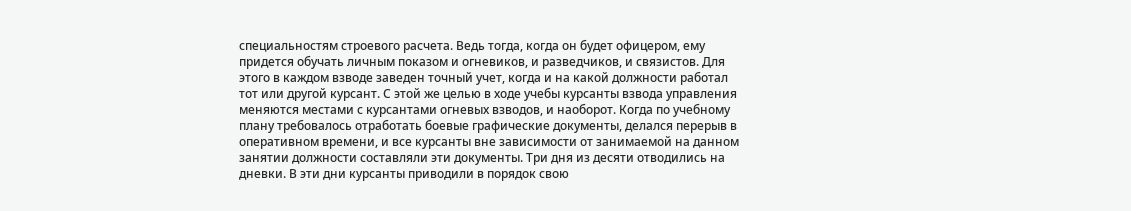специальностям строевого расчета. Ведь тогда, когда он будет офицером, ему придется обучать личным показом и огневиков, и разведчиков, и связистов. Для этого в каждом взводе заведен точный учет, когда и на какой должности работал тот или другой курсант. С этой же целью в ходе учебы курсанты взвода управления меняются местами с курсантами огневых взводов, и наоборот. Когда по учебному плану требовалось отработать боевые графические документы, делался перерыв в оперативном времени, и все курсанты вне зависимости от занимаемой на данном занятии должности составляли эти документы. Три дня из десяти отводились на дневки. В эти дни курсанты приводили в порядок свою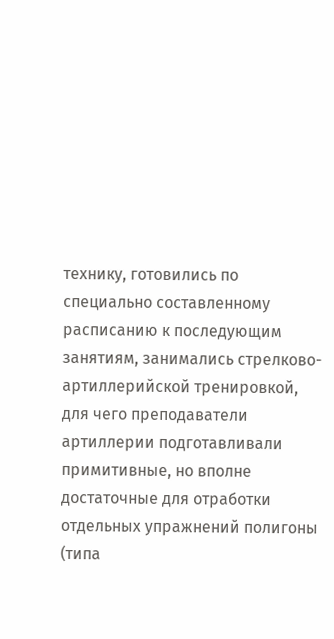технику, готовились по специально составленному расписанию к последующим занятиям, занимались стрелково-артиллерийской тренировкой, для чего преподаватели артиллерии подготавливали примитивные, но вполне достаточные для отработки отдельных упражнений полигоны (типа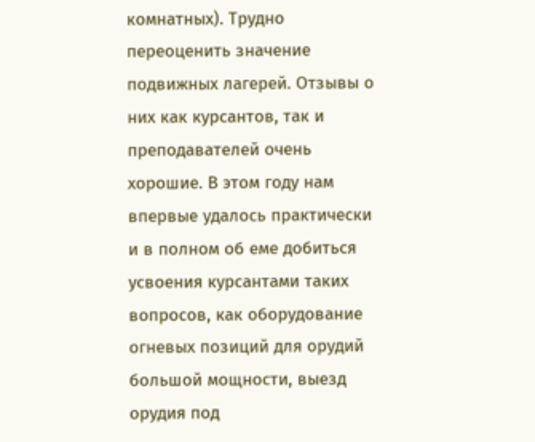комнатных). Трудно переоценить значение подвижных лагерей. Отзывы о них как курсантов, так и преподавателей очень хорошие. В этом году нам впервые удалось практически и в полном об еме добиться усвоения курсантами таких вопросов, как оборудование огневых позиций для орудий большой мощности, выезд орудия под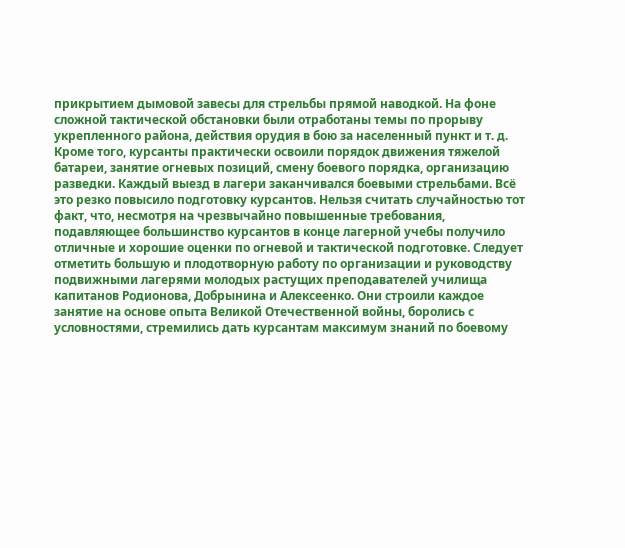прикрытием дымовой завесы для стрельбы прямой наводкой. На фоне сложной тактической обстановки были отработаны темы по прорыву укрепленного района, действия орудия в бою за населенный пункт и т. д. Кроме того, курсанты практически освоили порядок движения тяжелой батареи, занятие огневых позиций, смену боевого порядка, организацию разведки. Каждый выезд в лагери заканчивался боевыми стрельбами. Всё это резко повысило подготовку курсантов. Нельзя считать случайностью тот факт, что, несмотря на чрезвычайно повышенные требования, подавляющее большинство курсантов в конце лагерной учебы получило отличные и хорошие оценки по огневой и тактической подготовке. Следует отметить большую и плодотворную работу по организации и руководству подвижными лагерями молодых растущих преподавателей училища капитанов Родионова, Добрынина и Алексеенко. Они строили каждое занятие на основе опыта Великой Отечественной войны, боролись с условностями, стремились дать курсантам максимум знаний по боевому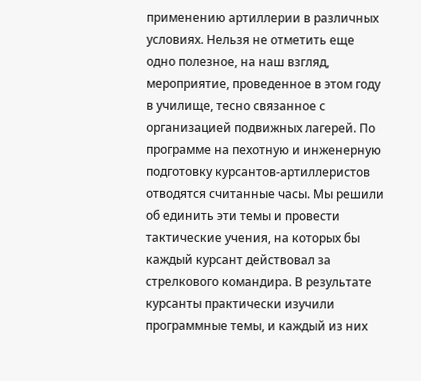применению артиллерии в различных условиях. Нельзя не отметить еще одно полезное, на наш взгляд, мероприятие, проведенное в этом году в училище, тесно связанное с организацией подвижных лагерей. По программе на пехотную и инженерную подготовку курсантов-артиллеристов отводятся считанные часы. Мы решили об единить эти темы и провести тактические учения, на которых бы каждый курсант действовал за стрелкового командира. В результате курсанты практически изучили программные темы, и каждый из них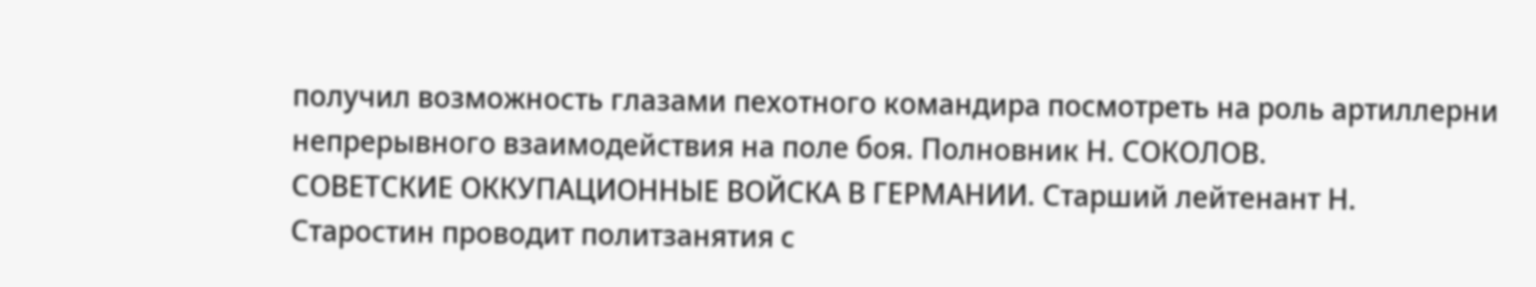получил возможность глазами пехотного командира посмотреть на роль артиллерни непрерывного взаимодействия на поле боя. Полновник Н. СОКОЛОВ.
СОВЕТСКИЕ ОККУПАЦИОННЫЕ ВОЙСКА В ГЕРМАНИИ. Старший лейтенант Н. Старостин проводит политзанятия с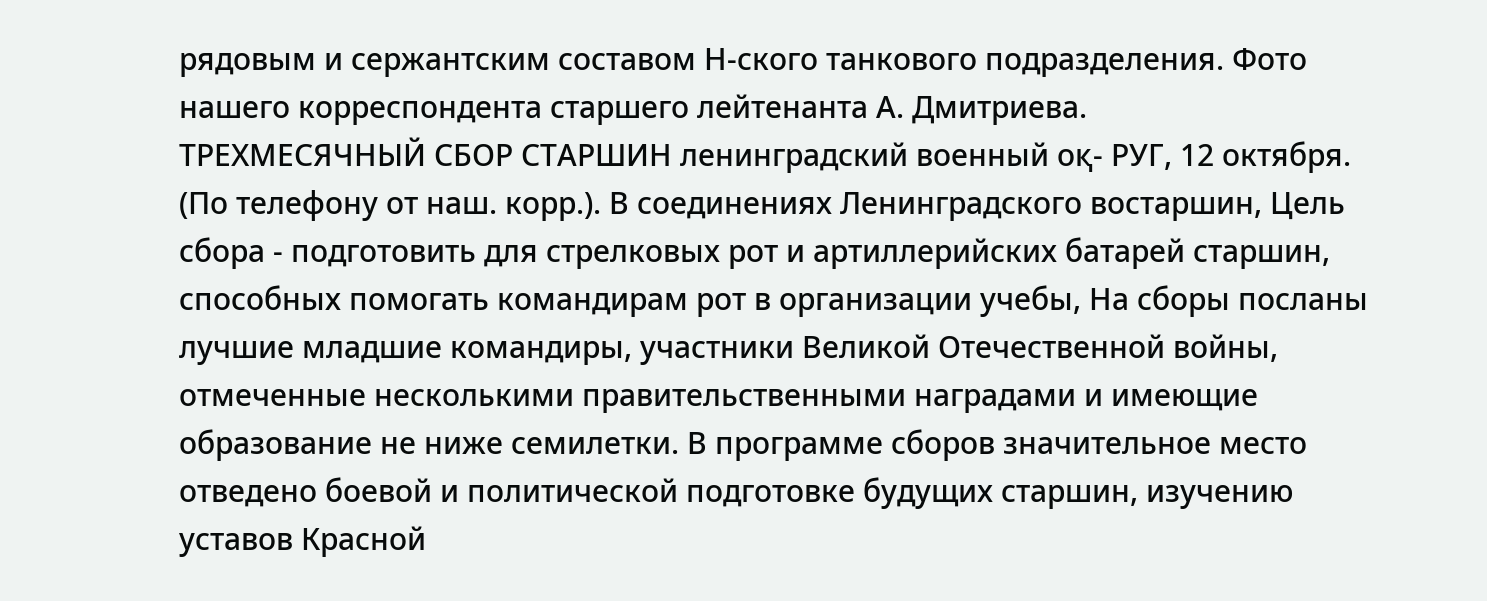рядовым и сержантским составом Н-ского танкового подразделения. Фото нашего корреспондента старшего лейтенанта А. Дмитриева.
ТРЕХМЕСЯЧНЫЙ СБОР СТАРШИН ленинградский военный оқ- РУГ, 12 октября. (По телефону от наш. корр.). В соединениях Ленинградского востаршин, Цель сбора - подготовить для стрелковых рот и артиллерийских батарей старшин, способных помогать командирам рот в организации учебы, На сборы посланы лучшие младшие командиры, участники Великой Отечественной войны, отмеченные несколькими правительственными наградами и имеющие образование не ниже семилетки. В программе сборов значительное место отведено боевой и политической подготовке будущих старшин, изучению уставов Красной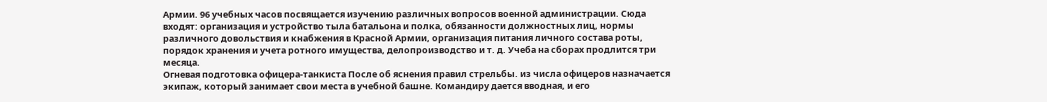Армии. 96 учебных часов посвящается изучению различных вопросов военной администрации. Сюда входят: организация и устройство тыла батальона и полка, обязанности должностных лиц, нормы различного довольствия и кнабжения в Красной Армии, организация питания личного состава роты, порядок хранения и учета ротного имущества, делопроизводство и т. д. Учеба на сборах продлится три месяца.
Огневая подготовка офицера-танкиста После об яснения правил стрельбы. из числа офицеров назначается экипаж, который занимает свои места в учебной башне. Командиру дается вводная, и его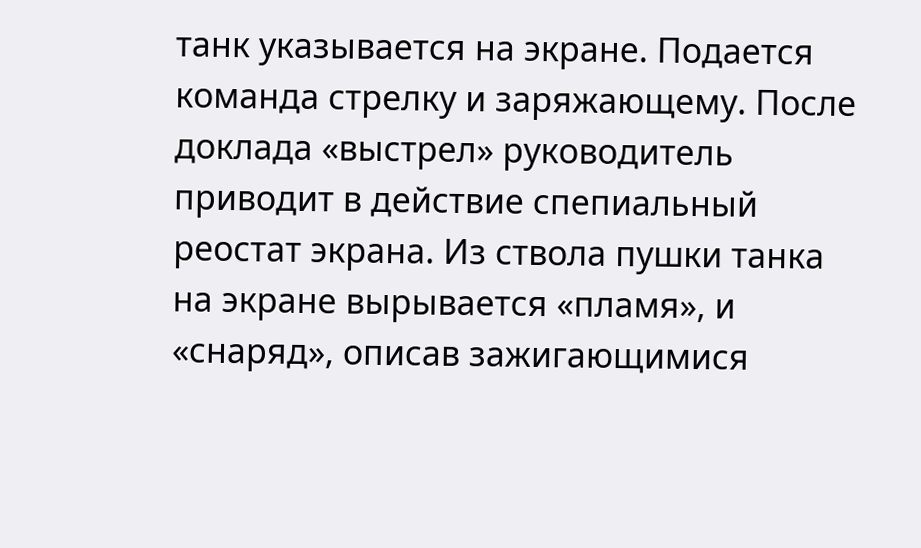танк указывается на экране. Подается команда стрелку и заряжающему. После доклада «выстрел» руководитель приводит в действие спепиальный реостат экрана. Из ствола пушки танка на экране вырывается «пламя», и «снаряд», описав зажигающимися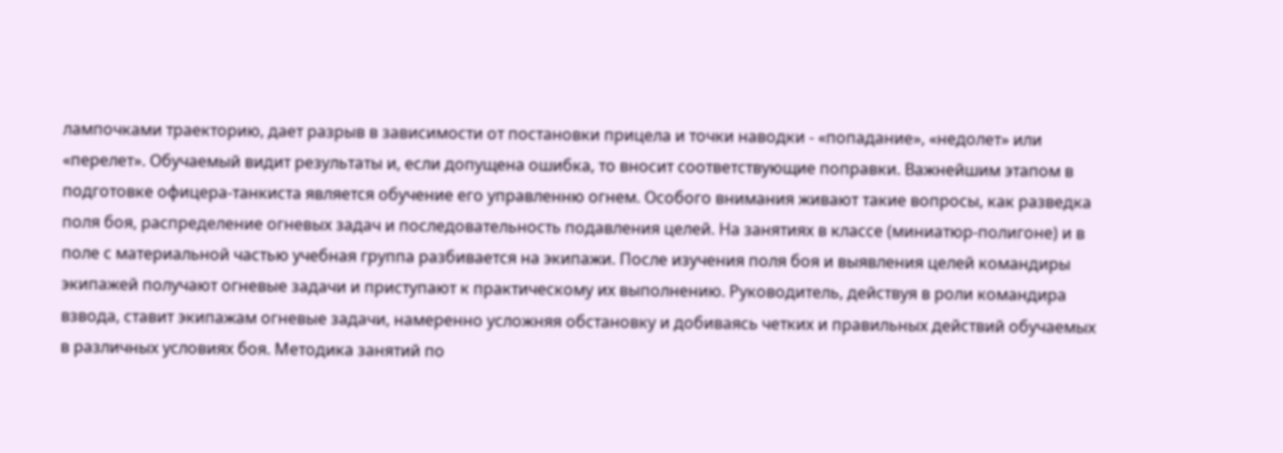лампочками траекторию, дает разрыв в зависимости от постановки прицела и точки наводки - «попадание», «недолет» или «перелет». Обучаемый видит результаты и, если допущена ошибка, то вносит соответствующие поправки. Важнейшим этапом в подготовке офицера-танкиста является обучение его управленню огнем. Особого внимания живают такие вопросы, как разведка поля боя, распределение огневых задач и последовательность подавления целей. На занятиях в классе (миниатюр-полигоне) и в поле с материальной частью учебная группа разбивается на экипажи. После изучения поля боя и выявления целей командиры экипажей получают огневые задачи и приступают к практическому их выполнению. Руководитель, действуя в роли командира взвода, ставит экипажам огневые задачи, намеренно усложняя обстановку и добиваясь четких и правильных действий обучаемых в различных условиях боя. Методика занятий по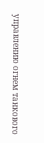управлению огнем танкового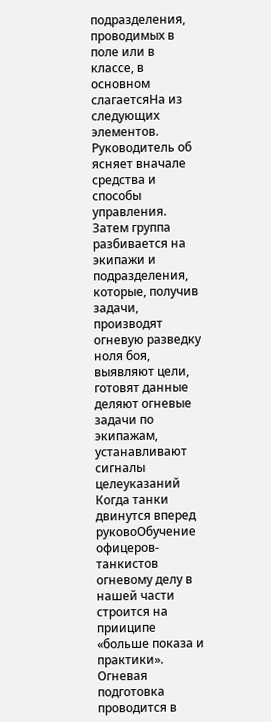подразделения, проводимых в поле или в классе, в основном слагаетсяНа из следующих элементов. Руководитель об ясняет вначале средства и способы управления. Затем группа разбивается на экипажи и подразделения, которые, получив задачи, производят огневую разведку ноля боя, выявляют цели, готовят данные деляют огневые задачи по экипажам, устанавливают сигналы целеуказаний Когда танки двинутся вперед руковоОбучение офицеров-танкистов огневому делу в нашей части строится на прииципе «больше показа и практики». Огневая подготовка проводится в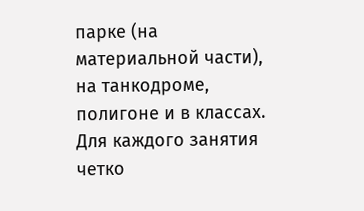парке (на материальной части), на танкодроме, полигоне и в классах. Для каждого занятия четко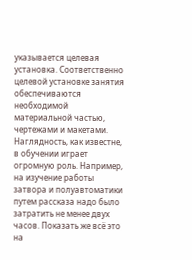указывается целевая установка. Соответственно целевой установке занятия обеспечиваются необходимой материальной частью, чертежами и макетами. Наглядность, как известне, в обучении играет огромную роль. Например, на изучение работы затвора и полуавтоматики путем рассказа надо было затратить не менее двух часов. Показать же всё это на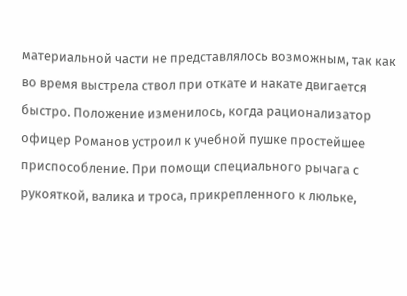материальной части не представлялось возможным, так как во время выстрела ствол при откате и накате двигается быстро. Положение изменилось, когда рационализатор офицер Романов устроил к учебной пушке простейшее приспособление. При помощи специального рычага с рукояткой, валика и троса, прикрепленного к люльке,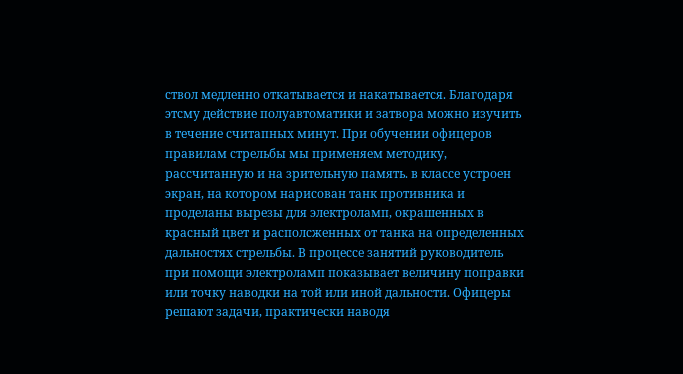ствол медленно откатывается и накатывается. Благодаря этсму действие полуавтоматики и затвора можно изучить в течение считапных минут. При обучении офицеров правилам стрельбы мы применяем методику, рассчитанную и на зрительную память. в классе устроен экран, на котором нарисован танк противника и проделаны вырезы для электроламп, окрашенных в красный цвет и располсженных от танка на определенных дальностях стрельбы. В процессе занятий руководитель при помощи электроламп показывает величину поправки или точку наводки на той или иной дальности. Офицеры решают задачи, практически наводя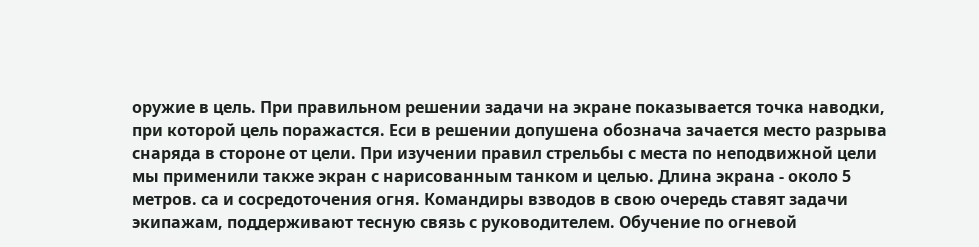оружие в цель. При правильном решении задачи на экране показывается точка наводки, при которой цель поражастся. Еси в решении допушена обознача зачается место разрыва снаряда в стороне от цели. При изучении правил стрельбы с места по неподвижной цели мы применили также экран с нарисованным танком и целью. Длина экрана - около 5 метров. са и сосредоточения огня. Командиры взводов в свою очередь ставят задачи экипажам, поддерживают тесную связь с руководителем. Обучение по огневой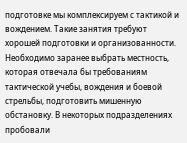подготовке мы комплексируем с тактикой и вождением. Такие занятия требуют хорошей подготовки и организованности. Необходимо заранее выбрать местность, которая отвечала бы требованиям тактической учебы, вождения и боевой стрельбы, подготовить мишенную обстановку. В некоторых подразделениях пробовали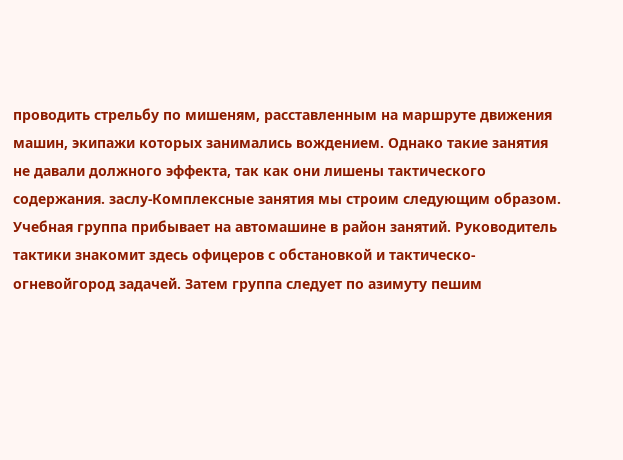проводить стрельбу по мишеням, расставленным на маршруте движения машин, экипажи которых занимались вождением. Однако такие занятия не давали должного эффекта, так как они лишены тактического содержания. заслу-Комплексные занятия мы строим следующим образом. Учебная группа прибывает на автомашине в район занятий. Руководитель тактики знакомит здесь офицеров с обстановкой и тактическо-огневойгород задачей. Затем группа следует по азимуту пешим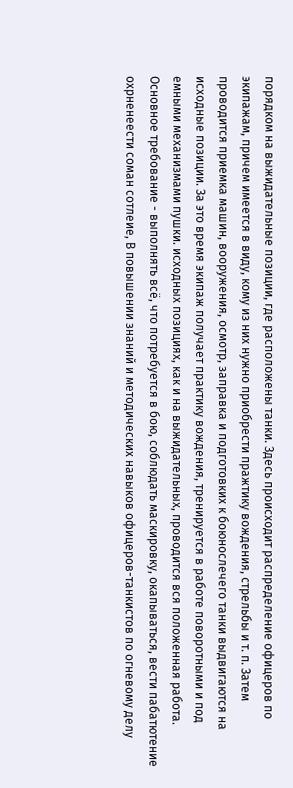порядком на выжидательные позиции, где расположены танки. Здесь происходит распределение офицеров по экипажам, причем имеется в виду, кому из них нужно приобрести пражтику вождения, стрельбы и т. п. Затем проводится приемка машин, вооружения, осмотр, заправка и подготовких к боюнослечего танки выдвигаются на исходные позиции. За это время экипаж получает практику вождения, тренируется в работе поворотными и под емными механизмами пушки. исходных позициях, как и на выжидательных, проводится вся положенная работа. Основное требование - выполнять всё, что потребуется в бою, соблюдать маскировку, окапываться, вести пабатютение охрненеести соман сотлеие, В повышении знаний и методических навыков офицеров-танкистов по огневому делу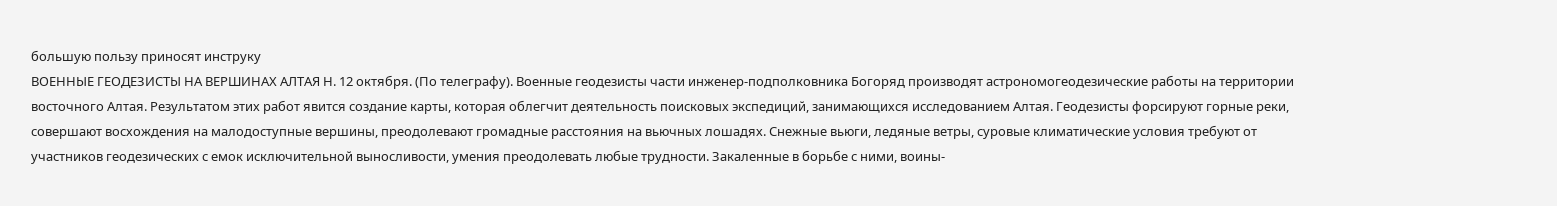большую пользу приносят инструкy
ВОЕННЫЕ ГЕОДЕЗИСТЫ НА ВЕРШИНАХ АЛТАЯ Н. 12 октября. (По телеграфу). Военные геодезисты части инженер-подполковника Богоряд производят астрономогеодезические работы на территории восточного Алтая. Результатом этих работ явится создание карты, которая облегчит деятельность поисковых экспедиций, занимающихся исследованием Алтая. Геодезисты форсируют горные реки, совершают восхождения на малодоступные вершины, преодолевают громадные расстояния на вьючных лошадях. Снежные вьюги, ледяные ветры, суровые климатические условия требуют от участников геодезических с емок исключительной выносливости, умения преодолевать любые трудности. Закаленные в борьбе с ними, воины-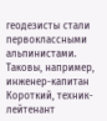геодезисты стали первоклассными альпинистами. Таковы, например, инженер-капитан Короткий, техник-лейтенант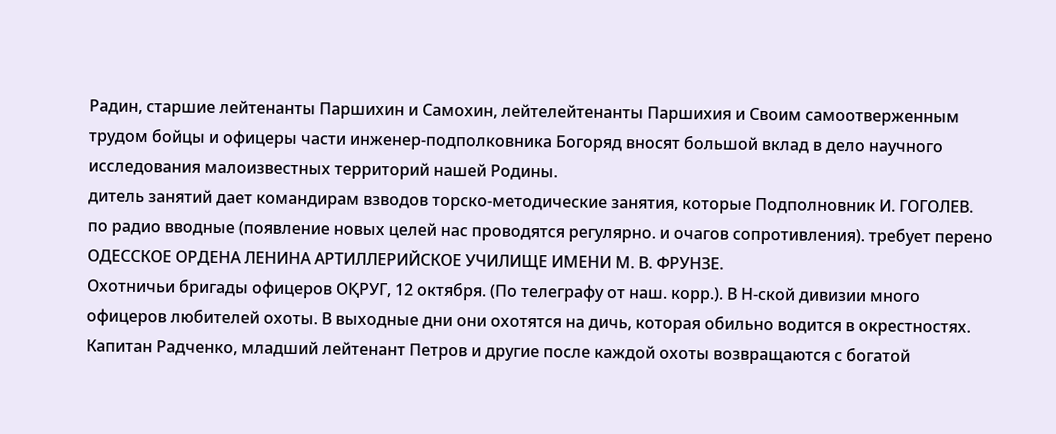Радин, старшие лейтенанты Паршихин и Самохин, лейтелейтенанты Паршихия и Своим самоотверженным трудом бойцы и офицеры части инженер-подполковника Богоряд вносят большой вклад в дело научного исследования малоизвестных территорий нашей Родины.
дитель занятий дает командирам взводов торско-методические занятия, которые Подполновник И. ГОГОЛЕВ. по радио вводные (появление новых целей нас проводятся регулярно. и очагов сопротивления). требует перено
ОДЕССКОЕ ОРДЕНА ЛЕНИНА АРТИЛЛЕРИЙСКОЕ УЧИЛИЩЕ ИМЕНИ М. В. ФРУНЗЕ.
Охотничьи бригады офицеров ОҚРУГ, 12 октября. (По телеграфу от наш. корр.). В Н-ской дивизии много офицеров любителей охоты. В выходные дни они охотятся на дичь, которая обильно водится в окрестностях. Капитан Радченко, младший лейтенант Петров и другие после каждой охоты возвращаются с богатой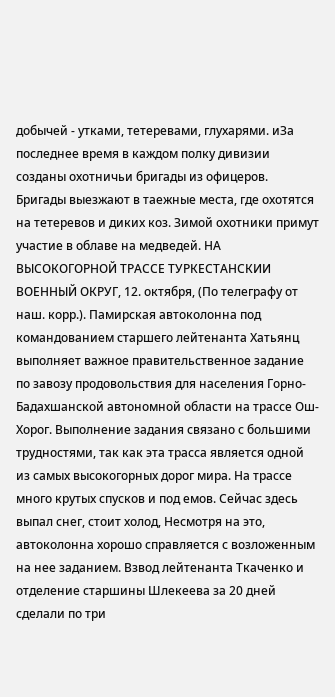добычей - утками, тетеревами, глухарями. иЗа последнее время в каждом полку дивизии созданы охотничьи бригады из офицеров. Бригады выезжают в таежные места, где охотятся на тетеревов и диких коз. Зимой охотники примут участие в облаве на медведей. НА ВЫСОКОГОРНОЙ ТРАССЕ ТУРКЕСТАНСКИИ ВОЕННЫЙ ОКРУГ, 12. октября, (По телеграфу от наш. корр.). Памирская автоколонна под командованием старшего лейтенанта Хатьянц выполняет важное правительственное задание по завозу продовольствия для населения Горно-Бадахшанской автономной области на трассе Ош-Хорог. Выполнение задания связано с большими трудностями, так как эта трасса является одной из самых высокогорных дорог мира. На трассе много крутых спусков и под емов. Сейчас здесь выпал снег, стоит холод, Несмотря на это, автоколонна хорошо справляется с возложенным на нее заданием. Взвод лейтенанта Ткаченко и отделение старшины Шлекеева за 20 дней сделали по три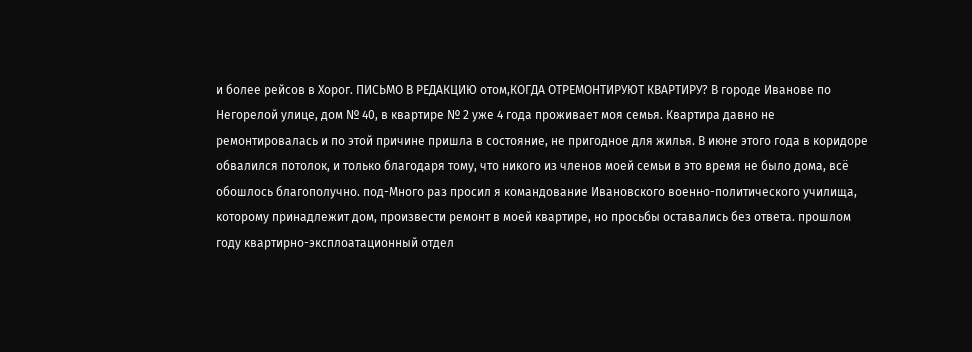и более рейсов в Хорог. ПИСЬМО В РЕДАКЦИЮ отом,КОГДА ОТРЕМОНТИРУЮТ КВАРТИРУ? В городе Иванове по Негорелой улице, дом № 40, в квартире № 2 уже 4 года проживает моя семья. Квартира давно не ремонтировалась и по этой причине пришла в состояние, не пригодное для жилья. В июне этого года в коридоре обвалился потолок, и только благодаря тому, что никого из членов моей семьи в это время не было дома, всё обошлось благополучно. под-Много раз просил я командование Ивановского военно-политического училища, которому принадлежит дом, произвести ремонт в моей квартире, но просьбы оставались без ответа. прошлом году квартирно-эксплоатационный отдел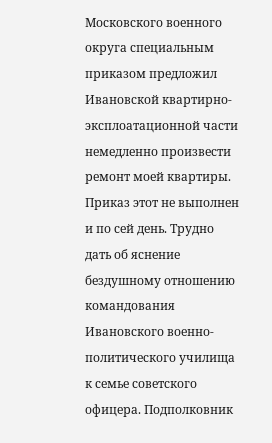Московского военного округа специальным приказом предложил Ивановской квартирно-эксплоатационной части немедленно произвести ремонт моей квартиры. Приказ этот не выполнен и по сей день. Трудно дать об яснение бездушному отношению командования Ивановского военно-политического училища к семье советского офицера. Подполковник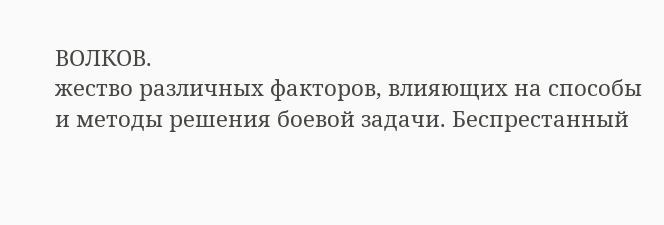ВОЛКОВ.
жество различных факторов, влияющих на способы и методы решения боевой задачи. Беспрестанный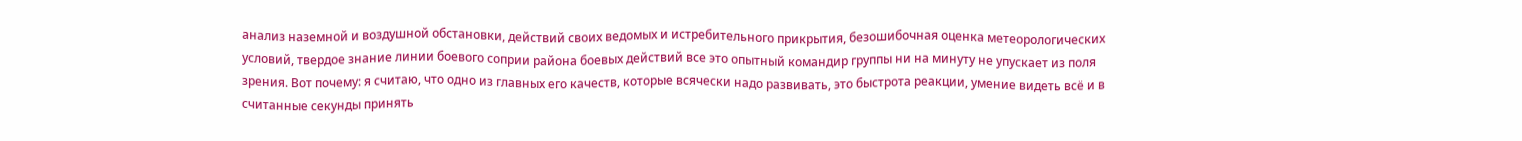анализ наземной и воздушной обстановки, действий своих ведомых и истребительного прикрытия, безошибочная оценка метеорологических условий, твердое знание линии боевого соприи района боевых действий все это опытный командир группы ни на минуту не упускает из поля зрения. Вот почему: я считаю, что одно из главных его качеств, которые всячески надо развивать, это быстрота реакции, умение видеть всё и в считанные секунды принять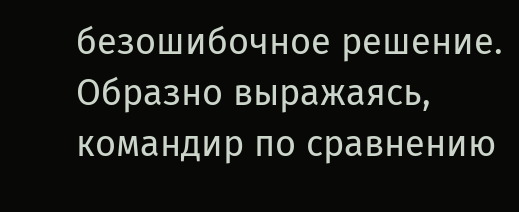безошибочное решение. Образно выражаясь, командир по сравнению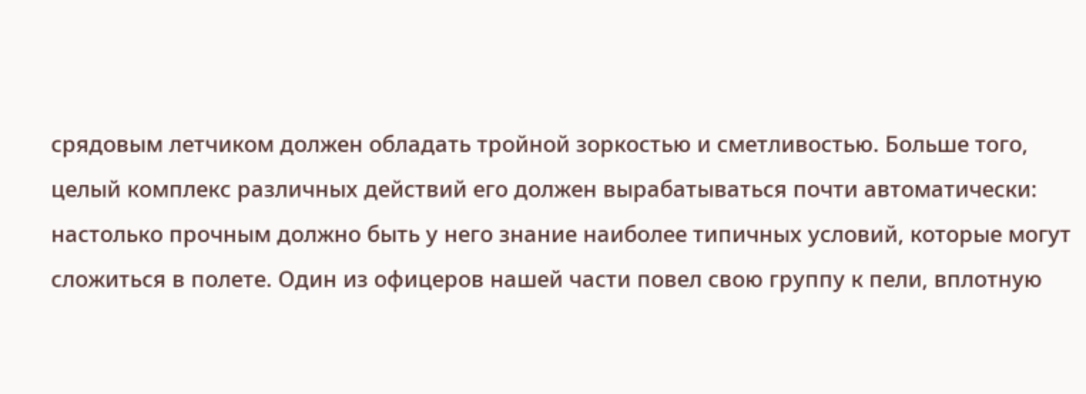срядовым летчиком должен обладать тройной зоркостью и сметливостью. Больше того, целый комплекс различных действий его должен вырабатываться почти автоматически: настолько прочным должно быть у него знание наиболее типичных условий, которые могут сложиться в полете. Один из офицеров нашей части повел свою группу к пели, вплотную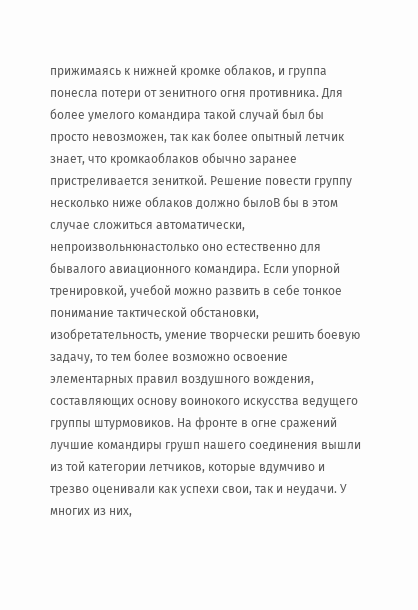прижимаясь к нижней кромке облаков, и группа понесла потери от зенитного огня противника. Для более умелого командира такой случай был бы просто невозможен, так как более опытный летчик знает, что кромкаоблаков обычно заранее пристреливается зениткой. Решение повести группу несколько ниже облаков должно былоВ бы в этом случае сложиться автоматически, непроизвольнюнастолько оно естественно для бывалого авиационного командира. Если упорной тренировкой, учебой можно развить в себе тонкое понимание тактической обстановки, изобретательность, умение творчески решить боевую задачу, то тем более возможно освоение элементарных правил воздушного вождения, составляющих основу воинокого искусства ведущего группы штурмовиков. На фронте в огне сражений лучшие командиры грушп нашего соединения вышли из той категории летчиков, которые вдумчиво и трезво оценивали как успехи свои, так и неудачи. У многих из них,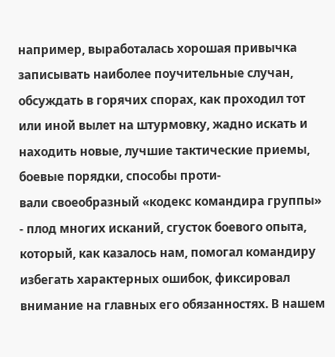например, выработалась хорошая привычка записывать наиболее поучительные случан, обсуждать в горячих спорах, как проходил тот или иной вылет на штурмовку, жадно искать и находить новые, лучшие тактические приемы, боевые порядки, способы проти-
вали своеобразный «кодекс командира группы» - плод многих исканий, сгусток боевого опыта, который, как казалось нам, помогал командиру избегать характерных ошибок, фиксировал внимание на главных его обязанностях. В нашем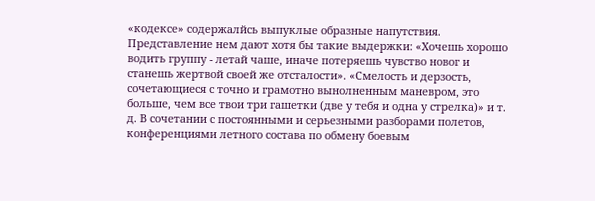«кодексе» содержалйсь выпуклые образные напутствия. Представление нем дают хотя бы такие выдержки: «Хочешь хорошо водить группу - летай чаше, иначе потеряешь чувство новог и станешь жертвой своей же отсталости». «Смелость и дерзость, сочетающиеся с точно и грамотно вынолненным маневром, это больше, чем все твои три гашетки (две у тебя и одна у стрелка)» и т. д. В сочетании с постоянными и серьезными разборами полетов, конференциями летного состава по обмену боевым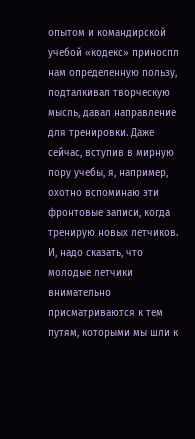опытом и командирской учебой «кодекс» приноспл нам определенную пользу, подталкивал творческую мысль, давал направление для тренировки. Даже сейчас, вступив в мирную пору учебы, я, например, охотно вспоминаю эти фронтовые записи, когда тренирую новых летчиков. И, надо сказать, что молодые летчики внимательно присматриваются к тем путям, которыми мы шли к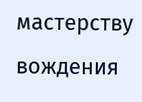мастерству вождения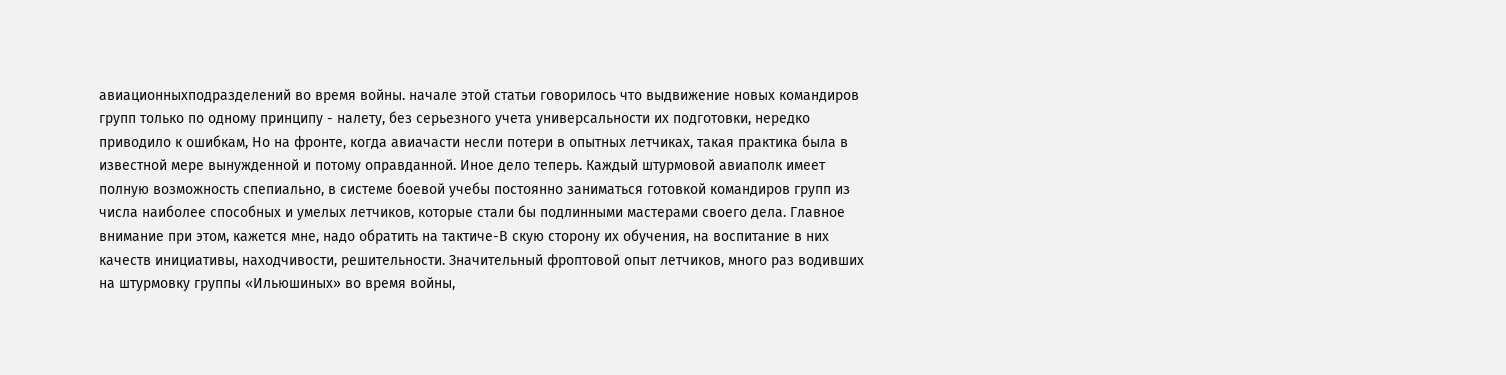авиационныхподразделений во время войны. начале этой статьи говорилось что выдвижение новых командиров групп только по одному принципу - налету, без серьезного учета универсальности их подготовки, нередко приводило к ошибкам, Но на фронте, когда авиачасти несли потери в опытных летчиках, такая практика была в известной мере вынужденной и потому оправданной. Иное дело теперь. Каждый штурмовой авиаполк имеет полную возможность спепиально, в системе боевой учебы постоянно заниматься готовкой командиров групп из числа наиболее способных и умелых летчиков, которые стали бы подлинными мастерами своего дела. Главное внимание при этом, кажется мне, надо обратить на тактиче-В скую сторону их обучения, на воспитание в них качеств инициативы, находчивости, решительности. Значительный фроптовой опыт летчиков, много раз водивших на штурмовку группы «Ильюшиных» во время войны,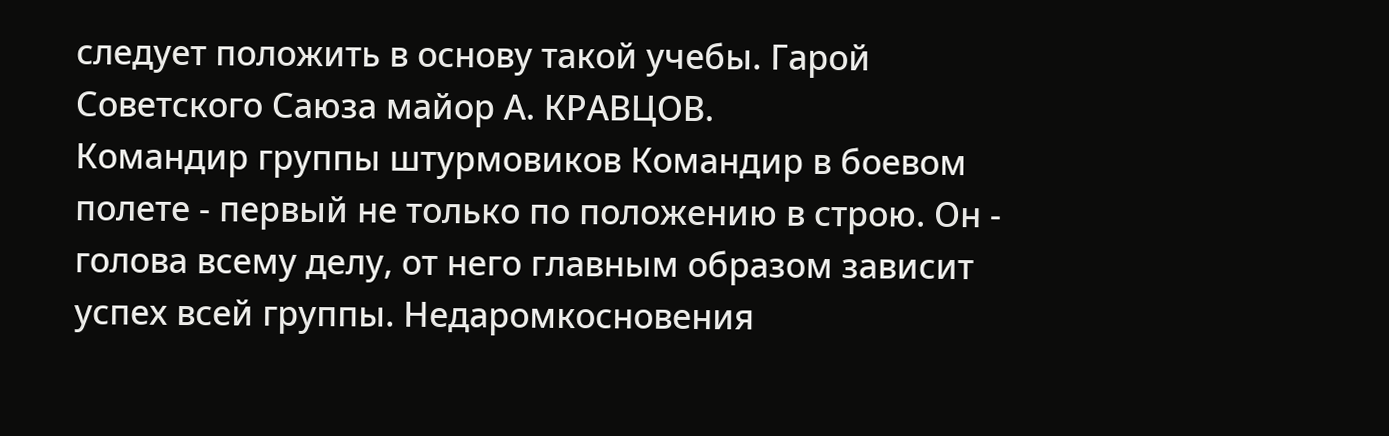следует положить в основу такой учебы. Гарой Советского Саюза майор А. КРАВЦОВ.
Командир группы штурмовиков Командир в боевом полете - первый не только по положению в строю. Он - голова всему делу, от него главным образом зависит успех всей группы. Недаромкосновения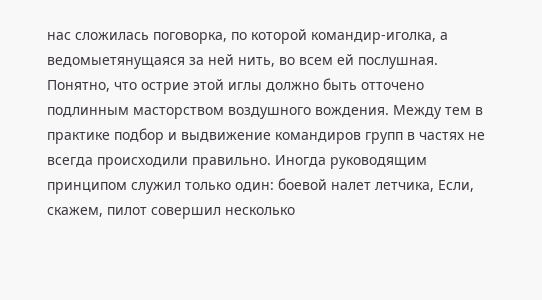нас сложилась поговорка, по которой командир-иголка, а ведомыетянущаяся за ней нить, во всем ей послушная. Понятно, что острие этой иглы должно быть отточено подлинным масторством воздушного вождения. Между тем в практике подбор и выдвижение командиров групп в частях не всегда происходили правильно. Иногда руководящим принципом служил только один: боевой налет летчика, Если, скажем, пилот совершил несколько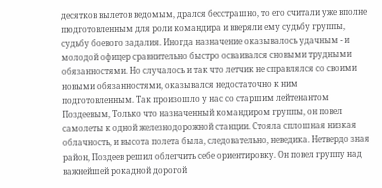десятков вылетов ведомым, дрался бесстрашно, то его считали уже вполне пюдготовленным для роли командира и вверяли ему судьбу группы, судьбу боевого задалия. Иногда назначение оказывалось удачным - и молодой офицер сравнительно быстро осваивался сновыми трудными обязанностями. Но случалось и так что летчик не справлялся со своими новыми обязанностями, оказывался недостаточно к ним подготовленным. Так произошло у нас со старшим лейтенантом Поздеевым, Только что назначенный командиром группы, он повел самолеты к одной железнодорожной станции. Стояла сплошная низкая облачность, и высота полета была, следовательно, неведика. Нетвердо зная район, Поздеев решил облегчить себе ориентировку. Он повел группу над важнейшей рокадной дорогой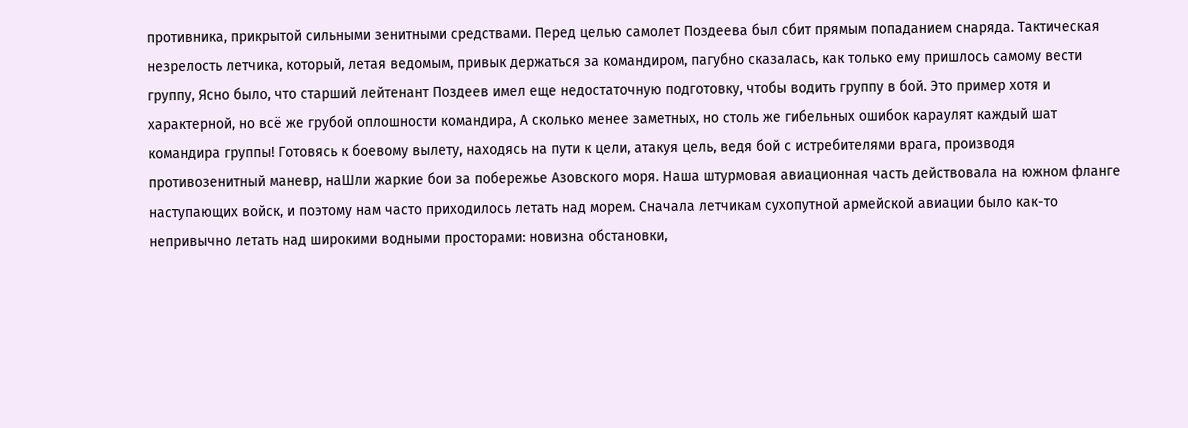противника, прикрытой сильными зенитными средствами. Перед целью самолет Поздеева был сбит прямым попаданием снаряда. Тактическая незрелость летчика, который, летая ведомым, привык держаться за командиром, пагубно сказалась, как только ему пришлось самому вести группу, Ясно было, что старший лейтенант Поздеев имел еще недостаточную подготовку, чтобы водить группу в бой. Это пример хотя и характерной, но всё же грубой оплошности командира, А сколько менее заметных, но столь же гибельных ошибок караулят каждый шат командира группы! Готовясь к боевому вылету, находясь на пути к цели, атакуя цель, ведя бой с истребителями врага, производя противозенитный маневр, наШли жаркие бои за побережье Азовского моря. Наша штурмовая авиационная часть действовала на южном фланге наступающих войск, и поэтому нам часто приходилось летать над морем. Сначала летчикам сухопутной армейской авиации было как-то непривычно летать над широкими водными просторами: новизна обстановки,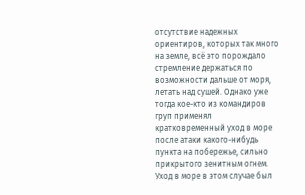отсутствие надежных ориентиров, которых так много на земле, всё это порождало стремление держаться по возможности дальше от моря, летать над сушей. Однако уже тогда кое-кто из командиров груп применял кратковременный уход в море после атаки какого-нибудь пункта на побережье, сильно прикрытого зенитным огнем. Уход в море в этом случае был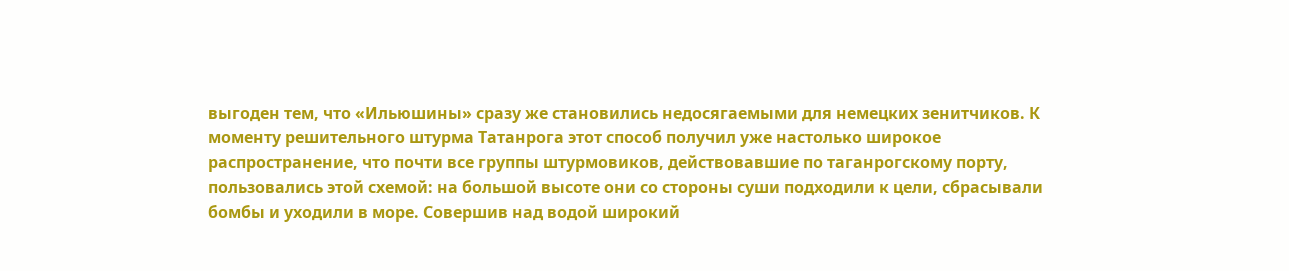выгоден тем, что «Ильюшины» сразу же становились недосягаемыми для немецких зенитчиков. К моменту решительного штурма Татанрога этот способ получил уже настолько широкое распространение, что почти все группы штурмовиков, действовавшие по таганрогскому порту, пользовались этой схемой: на большой высоте они со стороны суши подходили к цели, сбрасывали бомбы и уходили в море. Совершив над водой широкий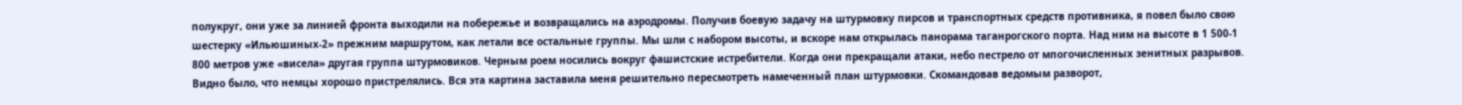полукруг, они уже за линией фронта выходили на побережье и возвращались на аэродромы. Получив боевую задачу на штурмовку пирсов и транспортных средств противника, я повел было свою шестерку «Ильюшиных-2» прежним маршрутом, как летали все остальные группы. Мы шли с набором высоты, и вскоре нам открылась панорама таганрогского порта. Над ним на высоте в 1 500-1 800 метров уже «висела» другая группа штурмовиков. Черным роем носились вокруг фашистские истребители. Когда они прекращали атаки, небо пестрело от мпогочисленных зенитных разрывов. Видно было, что немцы хорошо пристрелялись. Вся эта картина заставила меня решительно пересмотреть намеченный план штурмовки. Скомандовав ведомым разворот,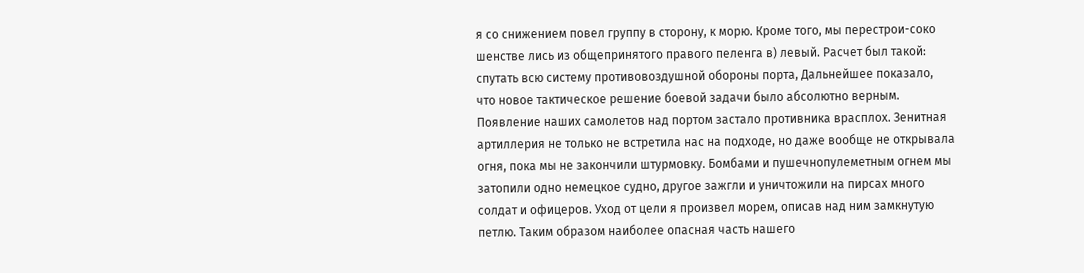я со снижением повел группу в сторону, к морю. Кроме того, мы перестрои-соко шенстве лись из общепринятого правого пеленга в) левый. Расчет был такой: спутать всю систему противовоздушной обороны порта, Дальнейшее показало, что новое тактическое решение боевой задачи было абсолютно верным. Появление наших самолетов над портом застало противника врасплох. Зенитная артиллерия не только не встретила нас на подходе, но даже вообще не открывала огня, пока мы не закончили штурмовку. Бомбами и пушечнопулеметным огнем мы затопили одно немецкое судно, другое зажгли и уничтожили на пирсах много солдат и офицеров. Уход от цели я произвел морем, описав над ним замкнутую петлю. Таким образом наиболее опасная часть нашего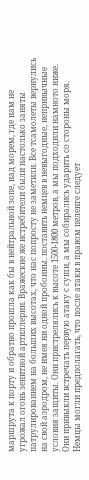маршрута к порту и обратно прошла как бы в нейтральной зопе, над морем, где нам не угрожал огонь зенитной артиллерии. Вражеские же истребители были настолько заняты патрулированием на больших высотах, что нас попросту не заметили. Все тсамолеты вернулись на свой аэродром, не имея ни одной пробоины. поставить немцев в невыгодные, непривычные условия защиты. Они пристрелялись к высоте 1500-1800 метров, а мы подходили намното ниже. Они привыкли встречать первую атаку с суши, а мы собирались ударить со стороны моря. Немцы могли предполагать, что после атаки в правом пеленге следует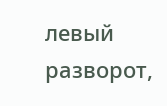левый разворот,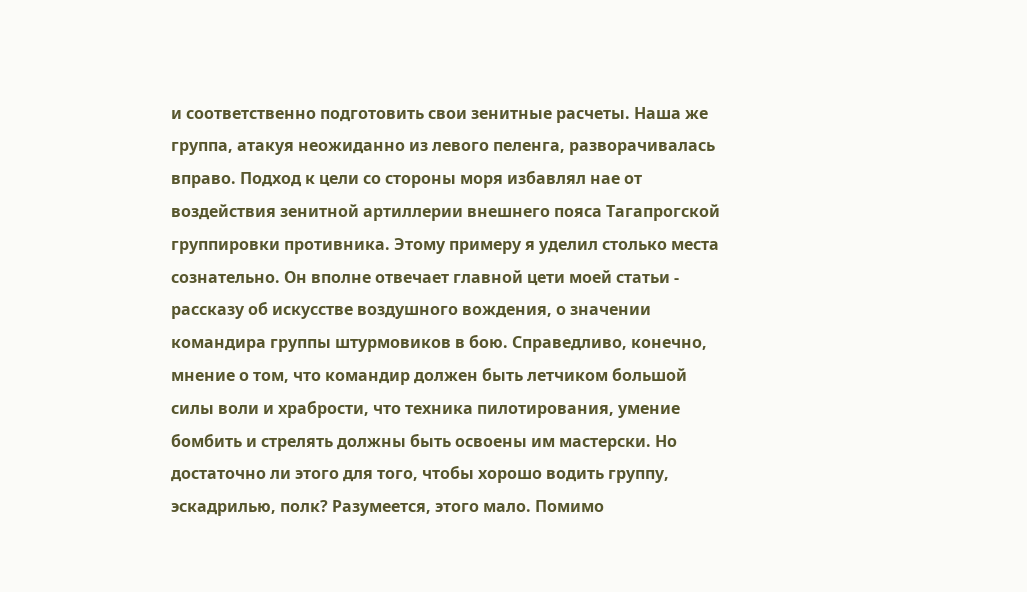и соответственно подготовить свои зенитные расчеты. Наша же группа, атакуя неожиданно из левого пеленга, разворачивалась вправо. Подход к цели со стороны моря избавлял нае от воздействия зенитной артиллерии внешнего пояса Тагапрогской группировки противника. Этому примеру я уделил столько места сознательно. Он вполне отвечает главной цети моей статьи - рассказу об искусстве воздушного вождения, о значении командира группы штурмовиков в бою. Справедливо, конечно, мнение о том, что командир должен быть летчиком большой силы воли и храбрости, что техника пилотирования, умение бомбить и стрелять должны быть освоены им мастерски. Но достаточно ли этого для того, чтобы хорошо водить группу, эскадрилью, полк? Разумеется, этого мало. Помимо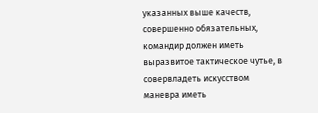указанных выше качеств, совершенно обязательных, командир должен иметь выразвитое тактическое чутье, в совервладеть искусством маневра иметь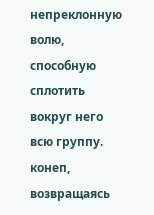непреклонную волю, способную сплотить вокруг него всю группу.
конеп, возвращаясь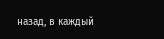назад, в каждый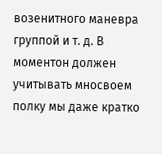возенитного маневра группой и т. д. В моментон должен учитывать мносвоем полку мы даже кратко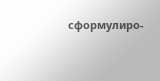сформулиро-